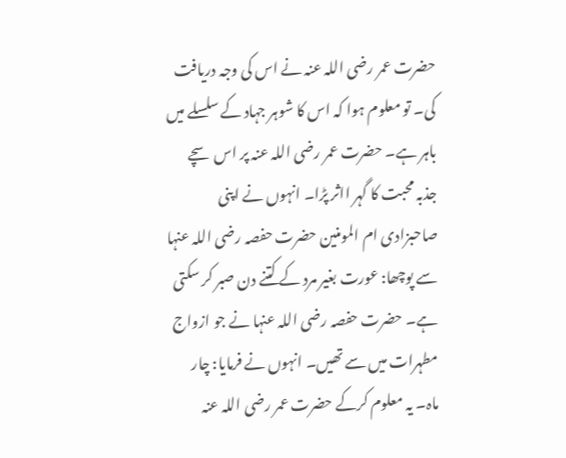حضرت عمر رضی اللہ عنہ نے اس کی وجہ دریافت کی۔ تو معلوم ہوا کہ اس کا شوہر جہاد کے سلسلے میں باہر ہے۔ حضرت عمر رضی اللہ عنہ پر اس سچے جذبہ محبت کا گہر ااثر پڑا۔ انہوں نے اپنی صاحبزادی ام المومنین حضرت حفصہ رضی اللہ عنہا سے پوچھا: عورت بغیر مرد کے کتنے دن صبر کر سکتی ہے۔ حضرت حفصہ رضی اللہ عنہا نے جو ازواج مطہرات میں سے تھیں۔ انہوں نے فرمایا: چار ماہ۔ یہ معلوم کرکے حضرت عمر رضی اللہ عنہ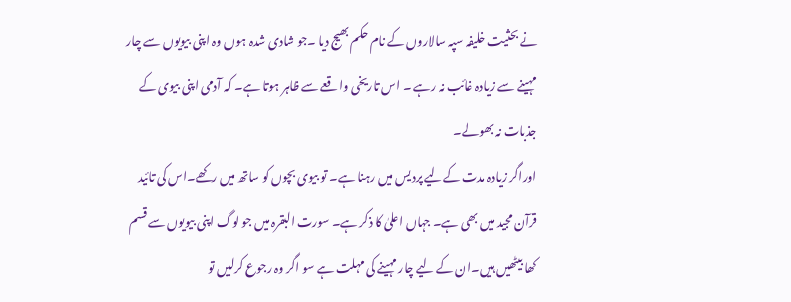نے بحثیت خلیفہ سپہ سالاروں کے نام حکم بھیج دیا ۔جو شادی شدہ ہوں وہ اپنی بیویوں سے چار مہینے سے زیادہ غائب نہ رہے ۔ اس تاریخی واقعے سے ظاہر ہوتا ہے۔ کہ آدمی اپنی بیوی کے جذبات نہ بھولے۔
اوراگر زیادہ مدت کےلیے پردیس میں رہنا ہے۔ تو بیوی بچوں کو ساتھ میں رکھے۔اس کی تائید قرآن مجید میں بھی ہے۔ جہاں اعلیٰ کا ذکر ہے۔ سورت البقرہ میں جو لوگ اپنی بیویوں سے قسم کھا بیٹھیں ہیں۔ان کے لیے چار مہینے کی مہلت ہے سو اگر وہ رجوع کرلیں تو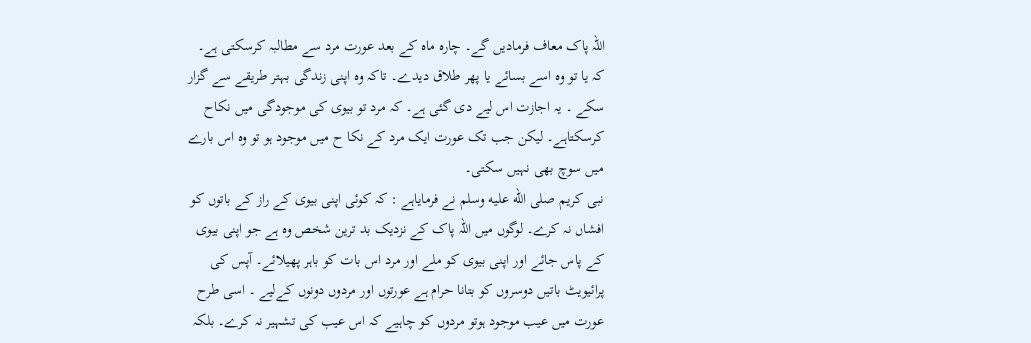اللہ پاک معاف فرمادیں گے۔ چارہ ماہ کے بعد عورت مرد سے مطالبہ کرسکتی ہے۔ کہ یا تو وہ اسے بسائے یا پھر طلاق دیدے۔ تاکہ وہ اپنی زندگی بہتر طریقے سے گزار سکے ۔ یہ اجازت اس لیے دی گئی ہے۔ کہ مرد تو بیوی کی موجودگی میں نکاح کرسکتاہے۔ لیکن جب تک عورت ایک مرد کے نکا ح میں موجود ہو تو وہ اس بارے میں سوچ بھی نہیں سکتی۔
نبی کریم صلى الله عليه وسلم نے فرمایاہے : کہ کوئی اپنی بیوی کے راز کے باتوں کو افشاں نہ کرے۔ لوگوں میں اللہ پاک کے نزدیک بد ترین شخص وہ ہے جو اپنی بیوی کے پاس جائے اور اپنی بیوی کو ملے اور مرد اس بات کو باہر پھیلائے۔ آپس کی پرائیویٹ باتیں دوسروں کو بتانا حرام ہے عورتوں اور مردوں دونوں کےلیے ۔ اسی طرح عورت میں عیب موجود ہوتو مردوں کو چاہیے کہ اس عیب کی تشہیر نہ کرے۔ بلکہ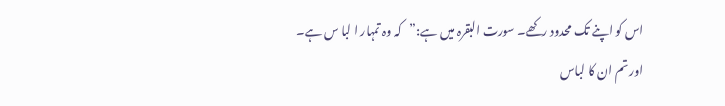اس کو اپنے تک محدود رکھے۔ سورت البقرہ میں ہے:”کہ وہ تمہار ا لبا س ہے۔ اور تم ان کا لباس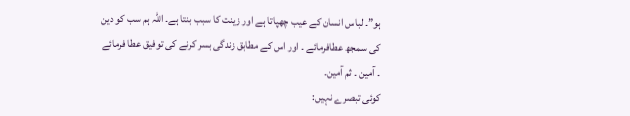ہو”۔ لباس انسان کے عیب چھپاتا ہے اور زینت کا سبب بنتا ہے۔ اللہ ہم سب کو دین کی سمجھ عطافرمائے ۔ اور اس کے مطابق زندگی بسر کرنے کی توفیق عطا فرمائے ۔ آمین ۔ ثم آمین۔
کوئی تبصرے نہیں: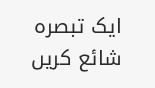ایک تبصرہ شائع کریں